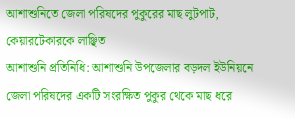আশাশুনিতে জেলা পরিষদের পুকুরের মাছ লুটপাট, কেয়ারটেকারকে লাঞ্ছিত
আশাশুনি প্রতিনিধি: আশাশুনি উপজেলার বড়দল ইউনিয়নে জেলা পরিষদের একটি সংরক্ষিত পুকুর থেকে মাছ ধরে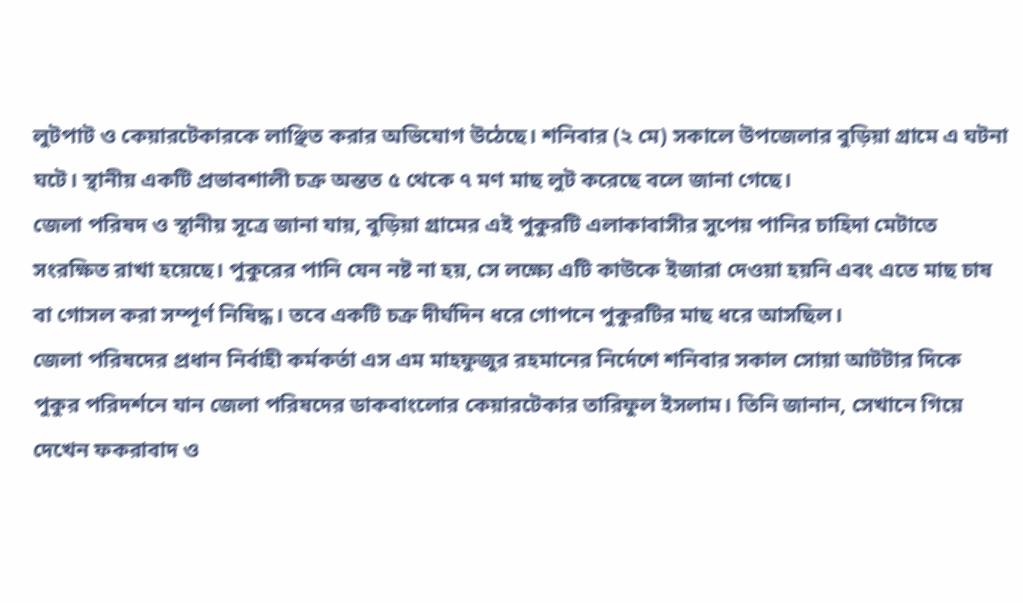লুটপাট ও কেয়ারটেকারকে লাঞ্ছিত করার অভিযোগ উঠেছে। শনিবার (২ মে) সকালে উপজেলার বুড়িয়া গ্রামে এ ঘটনা ঘটে। স্থানীয় একটি প্রভাবশালী চক্র অন্তত ৫ থেকে ৭ মণ মাছ লুট করেছে বলে জানা গেছে।
জেলা পরিষদ ও স্থানীয় সূত্রে জানা যায়, বুড়িয়া গ্রামের এই পুকুরটি এলাকাবাসীর সুপেয় পানির চাহিদা মেটাতে সংরক্ষিত রাখা হয়েছে। পুকুরের পানি যেন নষ্ট না হয়, সে লক্ষ্যে এটি কাউকে ইজারা দেওয়া হয়নি এবং এতে মাছ চাষ বা গোসল করা সম্পূর্ণ নিষিদ্ধ। তবে একটি চক্র দীর্ঘদিন ধরে গোপনে পুকুরটির মাছ ধরে আসছিল।
জেলা পরিষদের প্রধান নির্বাহী কর্মকর্তা এস এম মাহফুজুর রহমানের নির্দেশে শনিবার সকাল সোয়া আটটার দিকে পুকুর পরিদর্শনে যান জেলা পরিষদের ডাকবাংলোর কেয়ারটেকার তারিফুল ইসলাম। তিনি জানান, সেখানে গিয়ে দেখেন ফকরাবাদ ও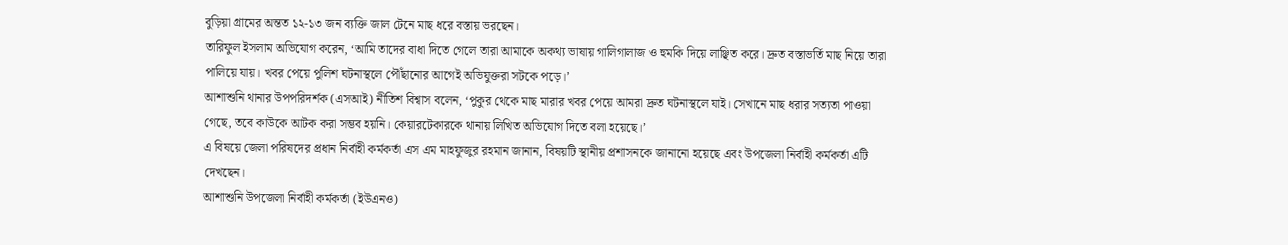বুড়িয়া গ্রামের অন্তত ১২-১৩ জন ব্যক্তি জাল টেনে মাছ ধরে বস্তায় ভরছেন।
তারিফুল ইসলাম অভিযোগ করেন, ‘আমি তাদের বাধা দিতে গেলে তারা আমাকে অকথ্য ভাষায় গালিগালাজ ও হুমকি দিয়ে লাঞ্ছিত করে। দ্রুত বস্তাভর্তি মাছ নিয়ে তারা পালিয়ে যায়। খবর পেয়ে পুলিশ ঘটনাস্থলে পৌঁছানোর আগেই অভিযুক্তরা সটকে পড়ে।’
আশাশুনি থানার উপপরিদর্শক (এসআই) নীতিশ বিশ্বাস বলেন, ‘পুকুর থেকে মাছ মারার খবর পেয়ে আমরা দ্রুত ঘটনাস্থলে যাই। সেখানে মাছ ধরার সত্যতা পাওয়া গেছে, তবে কাউকে আটক করা সম্ভব হয়নি। কেয়ারটেকারকে থানায় লিখিত অভিযোগ দিতে বলা হয়েছে।’
এ বিষয়ে জেলা পরিষদের প্রধান নির্বাহী কর্মকর্তা এস এম মাহফুজুর রহমান জানান, বিষয়টি স্থানীয় প্রশাসনকে জানানো হয়েছে এবং উপজেলা নির্বাহী কর্মকর্তা এটি দেখছেন।
আশাশুনি উপজেলা নির্বাহী কর্মকর্তা (ইউএনও)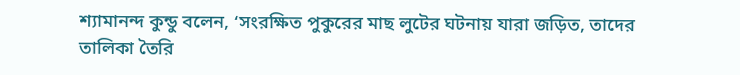শ্যামানন্দ কুন্ডু বলেন, ‘সংরক্ষিত পুকুরের মাছ লুটের ঘটনায় যারা জড়িত, তাদের তালিকা তৈরি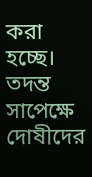করা হচ্ছে। তদন্ত সাপেক্ষে দোষীদের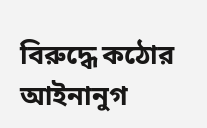বিরুদ্ধে কঠোর আইনানুগ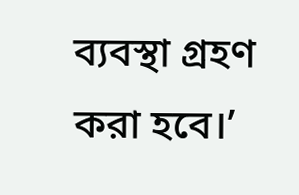ব্যবস্থা গ্রহণ করা হবে।’